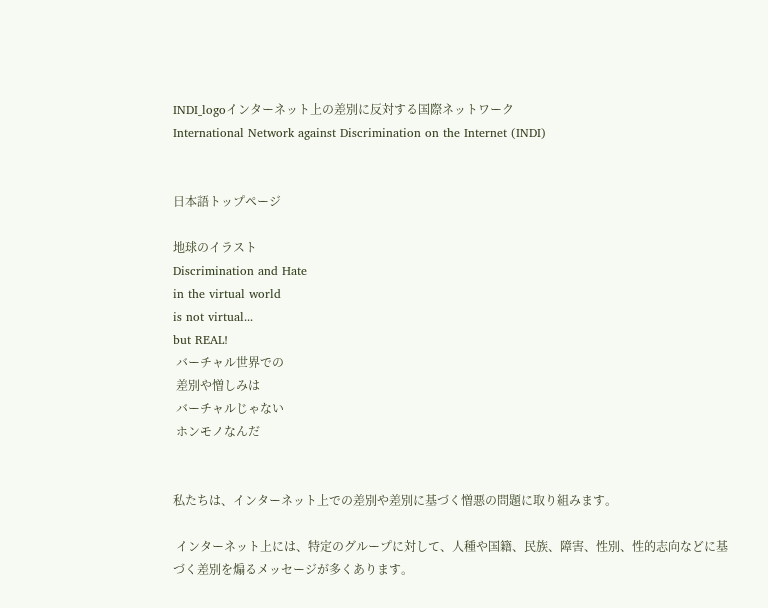INDI_logoインターネット上の差別に反対する国際ネットワーク
International Network against Discrimination on the Internet (INDI)


日本語トップページ

地球のイラスト
Discrimination and Hate
in the virtual world
is not virtual...
but REAL!
 バーチャル世界での
 差別や憎しみは
 バーチャルじゃない
 ホンモノなんだ


私たちは、インターネット上での差別や差別に基づく憎悪の問題に取り組みます。

 インターネット上には、特定のグループに対して、人種や国籍、民族、障害、性別、性的志向などに基づく差別を煽るメッセージが多くあります。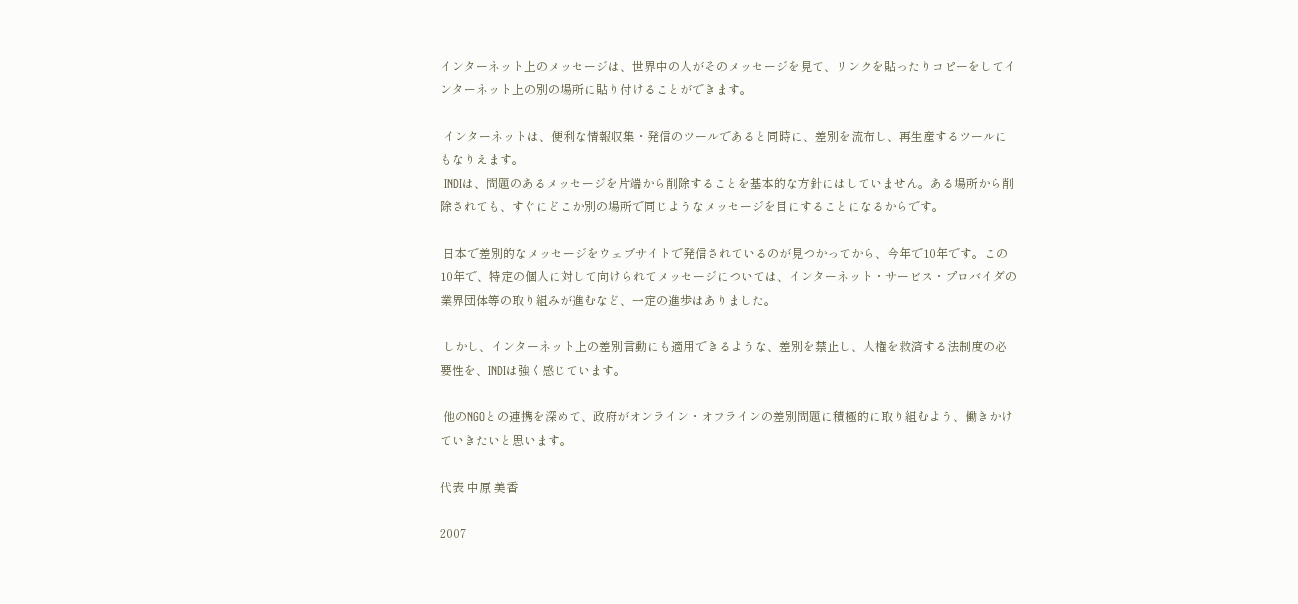インターネット上のメッセージは、世界中の人がそのメッセージを見て、リンクを貼ったりコピーをしてインターネット上の別の場所に貼り付けることができます。

 インターネットは、便利な情報収集・発信のツールであると同時に、差別を流布し、再生産するツールにもなりえます。
 INDIは、問題のあるメッセージを片端から削除することを基本的な方針にはしていません。ある場所から削除されても、すぐにどこか別の場所で同じようなメッセージを目にすることになるからです。

 日本で差別的なメッセージをウェブサイトで発信されているのが見つかってから、今年で10年です。この10年で、特定の個人に対して向けられてメッセージについては、インターネット・サービス・プロバイダの業界団体等の取り組みが進むなど、一定の進歩はありました。

 しかし、インターネット上の差別言動にも適用できるような、差別を禁止し、人権を救済する法制度の必要性を、INDIは強く感じています。

 他のNGOとの連携を深めて、政府がオンライン・オフラインの差別問題に積極的に取り組むよう、働きかけていきたいと思います。

代表 中原 美香

2007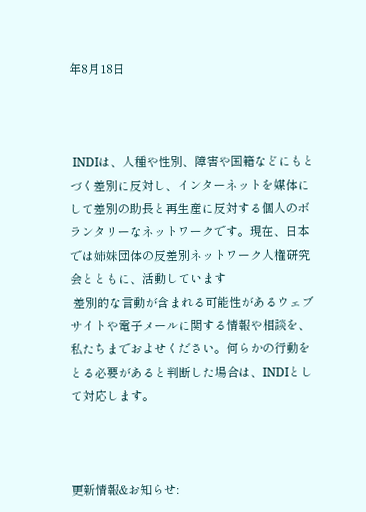年8月18日



 INDIは、人種や性別、障害や国籍などにもとづく差別に反対し、インターネットを媒体にして差別の助長と再生産に反対する個人のボランタリーなネットワークです。現在、日本では姉妹団体の反差別ネットワーク人権研究会とともに、活動しています
 差別的な言動が含まれる可能性があるウェブサイトや電子メールに関する情報や相談を、私たちまでおよせください。何らかの行動をとる必要があると判断した場合は、INDIとして対応します。



更新情報&お知らせ: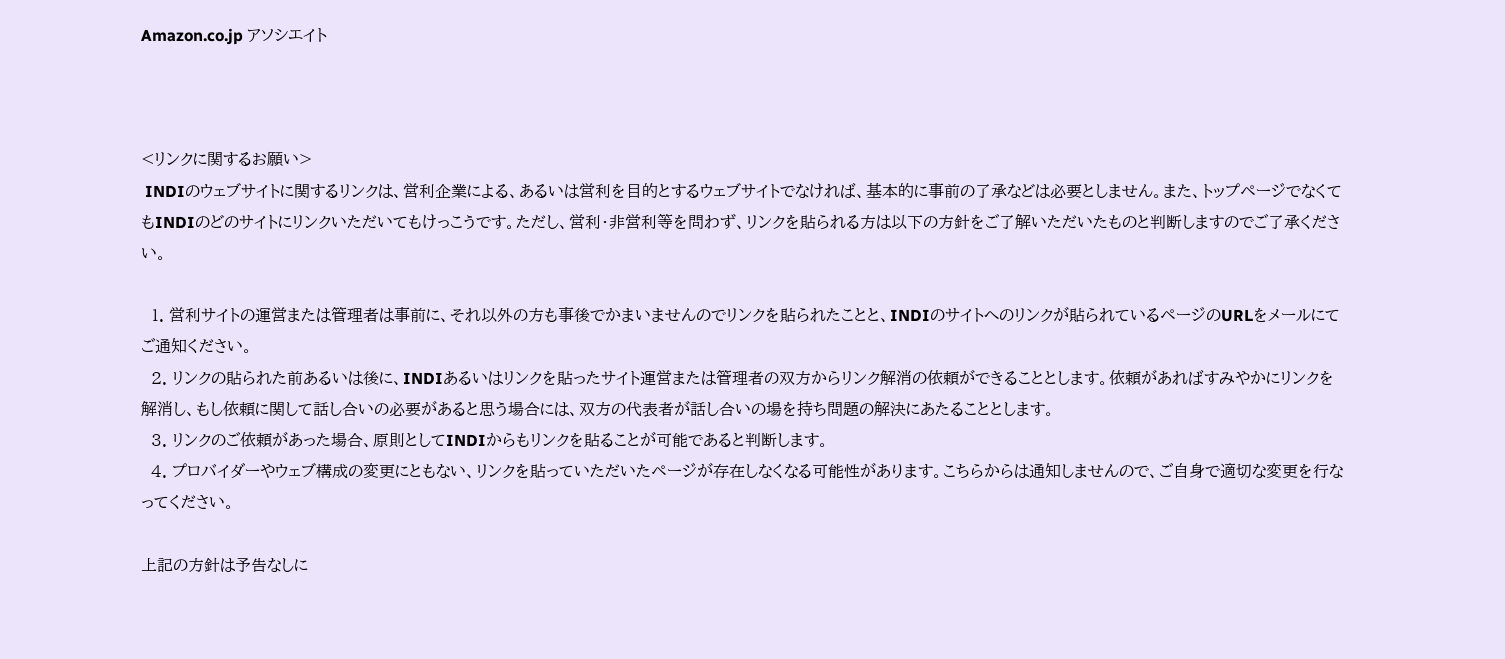Amazon.co.jp アソシエイト



<リンクに関するお願い>
 INDIのウェブサイトに関するリンクは、営利企業による、あるいは営利を目的とするウェブサイトでなければ、基本的に事前の了承などは必要としません。また、トップページでなくてもINDIのどのサイトにリンクいただいてもけっこうです。ただし、営利・非営利等を問わず、リンクを貼られる方は以下の方針をご了解いただいたものと判断しますのでご了承ください。

  1. 営利サイトの運営または管理者は事前に、それ以外の方も事後でかまいませんのでリンクを貼られたことと、INDIのサイトへのリンクが貼られているページのURLをメールにてご通知ください。
  2. リンクの貼られた前あるいは後に、INDIあるいはリンクを貼ったサイト運営または管理者の双方からリンク解消の依頼ができることとします。依頼があればすみやかにリンクを解消し、もし依頼に関して話し合いの必要があると思う場合には、双方の代表者が話し合いの場を持ち問題の解決にあたることとします。
  3. リンクのご依頼があった場合、原則としてINDIからもリンクを貼ることが可能であると判断します。
  4. プロバイダーやウェブ構成の変更にともない、リンクを貼っていただいたページが存在しなくなる可能性があります。こちらからは通知しませんので、ご自身で適切な変更を行なってください。

上記の方針は予告なしに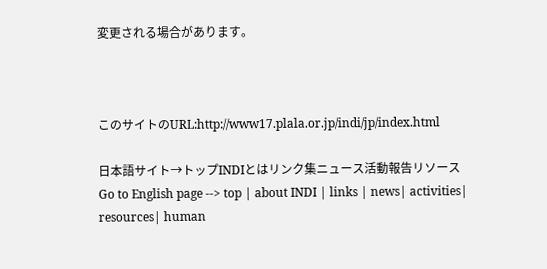変更される場合があります。



このサイトのURL:http://www17.plala.or.jp/indi/jp/index.html

日本語サイト→トップINDIとはリンク集ニュース活動報告リソース
Go to English page --> top | about INDI | links | news| activities| resources| human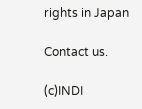rights in Japan

Contact us.

(c)INDI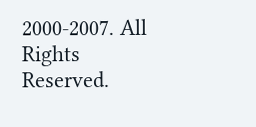2000-2007. All Rights Reserved.